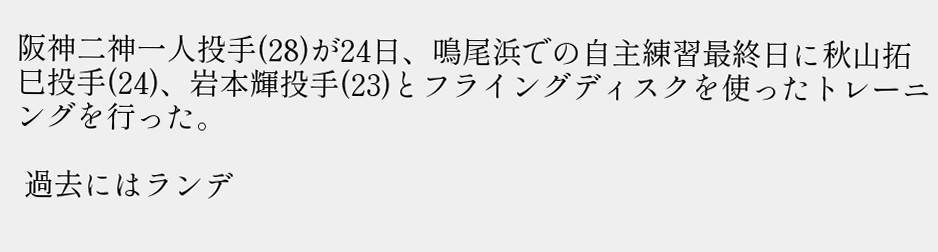阪神二神一人投手(28)が24日、鳴尾浜での自主練習最終日に秋山拓巳投手(24)、岩本輝投手(23)とフライングディスクを使ったトレーニングを行った。

 過去にはランデ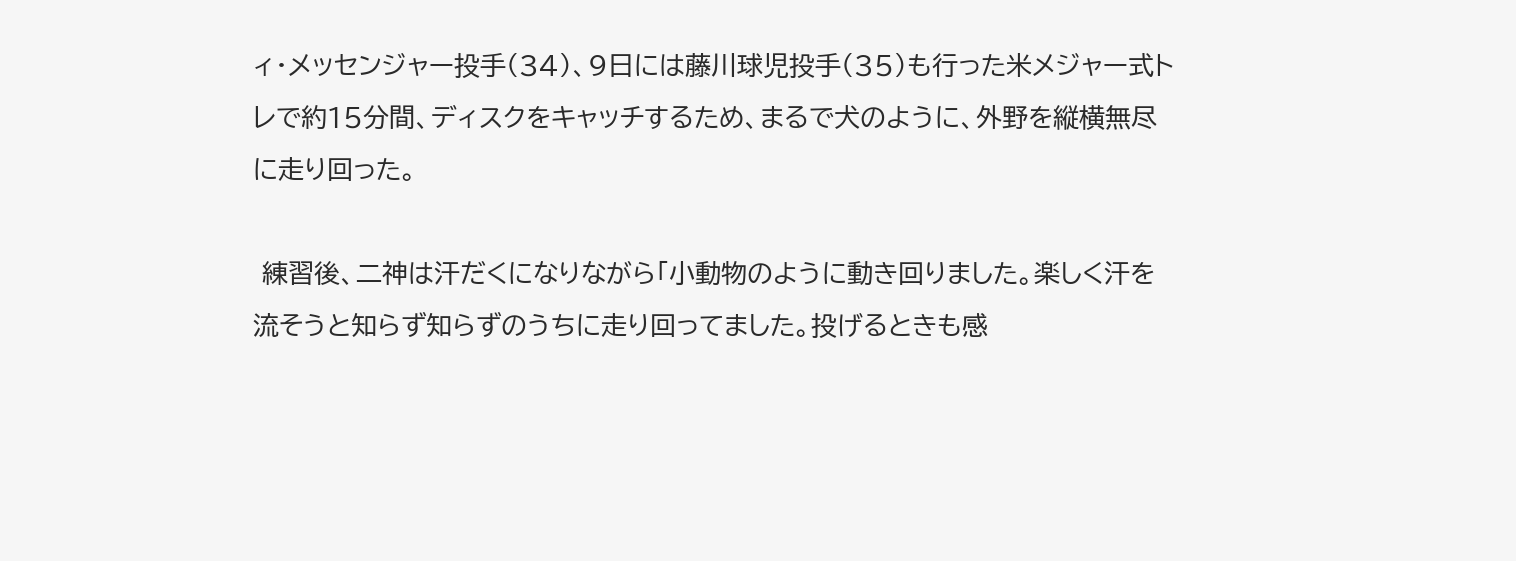ィ・メッセンジャー投手(34)、9日には藤川球児投手(35)も行った米メジャー式トレで約15分間、ディスクをキャッチするため、まるで犬のように、外野を縦横無尽に走り回った。

 練習後、二神は汗だくになりながら「小動物のように動き回りました。楽しく汗を流そうと知らず知らずのうちに走り回ってました。投げるときも感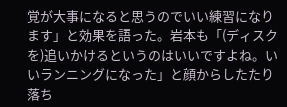覚が大事になると思うのでいい練習になります」と効果を語った。岩本も「(ディスクを)追いかけるというのはいいですよね。いいランニングになった」と顔からしたたり落ち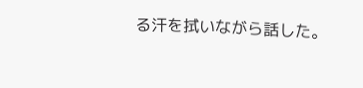る汗を拭いながら話した。